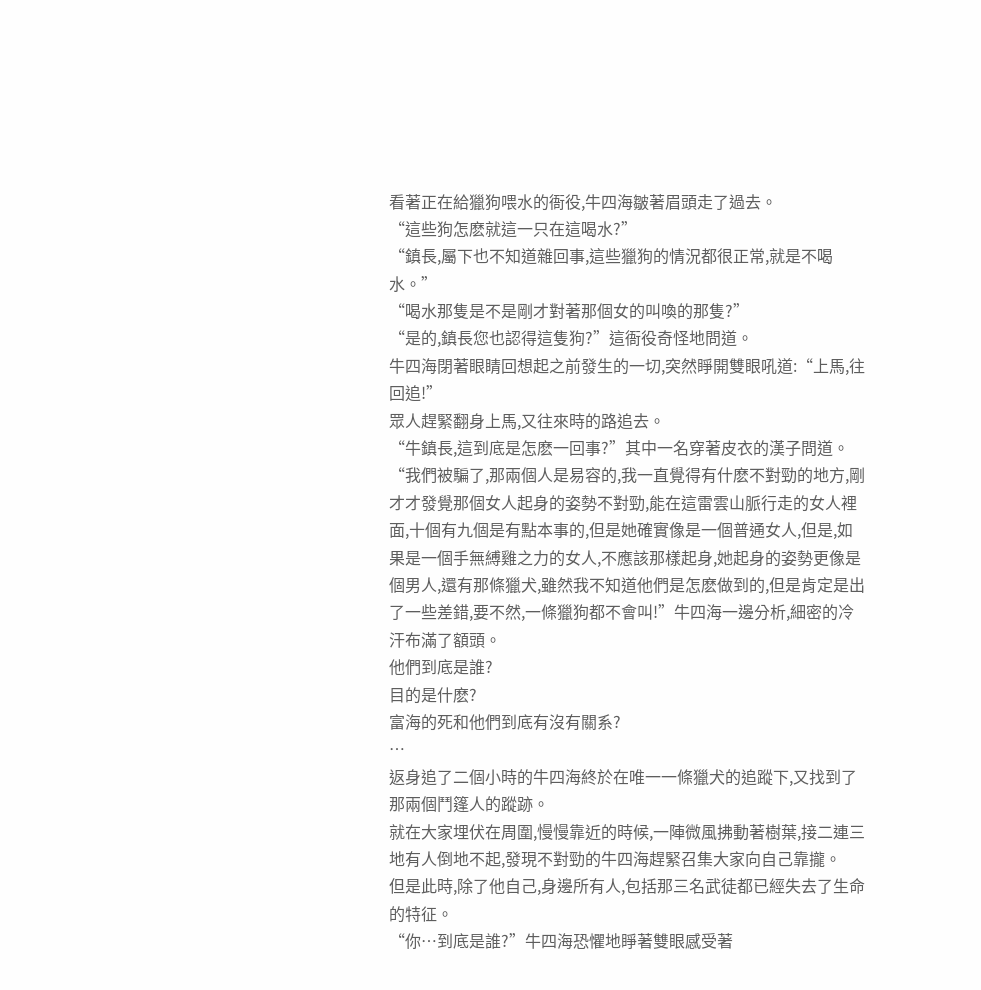看著正在給獵狗喂水的衙役,牛四海皺著眉頭走了過去。
“這些狗怎麽就這一只在這喝水?”
“鎮長,屬下也不知道雜回事,這些獵狗的情況都很正常,就是不喝水。”
“喝水那隻是不是剛才對著那個女的叫喚的那隻?”
“是的,鎮長您也認得這隻狗?”這衙役奇怪地問道。
牛四海閉著眼睛回想起之前發生的一切,突然睜開雙眼吼道:“上馬,往回追!”
眾人趕緊翻身上馬,又往來時的路追去。
“牛鎮長,這到底是怎麽一回事?”其中一名穿著皮衣的漢子問道。
“我們被騙了,那兩個人是易容的,我一直覺得有什麽不對勁的地方,剛才才發覺那個女人起身的姿勢不對勁,能在這雷雲山脈行走的女人裡面,十個有九個是有點本事的,但是她確實像是一個普通女人,但是,如果是一個手無縛雞之力的女人,不應該那樣起身,她起身的姿勢更像是個男人,還有那條獵犬,雖然我不知道他們是怎麽做到的,但是肯定是出了一些差錯,要不然,一條獵狗都不會叫!”牛四海一邊分析,細密的冷汗布滿了額頭。
他們到底是誰?
目的是什麽?
富海的死和他們到底有沒有關系?
…
返身追了二個小時的牛四海終於在唯一一條獵犬的追蹤下,又找到了那兩個鬥篷人的蹤跡。
就在大家埋伏在周圍,慢慢靠近的時候,一陣微風拂動著樹葉,接二連三地有人倒地不起,發現不對勁的牛四海趕緊召集大家向自己靠攏。
但是此時,除了他自己,身邊所有人,包括那三名武徒都已經失去了生命的特征。
“你…到底是誰?”牛四海恐懼地睜著雙眼感受著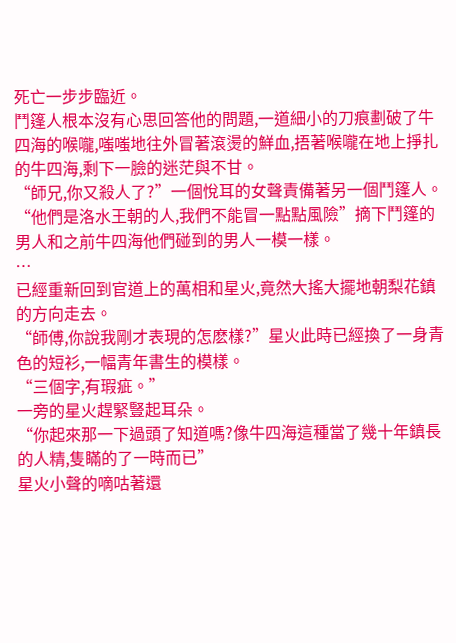死亡一步步臨近。
鬥篷人根本沒有心思回答他的問題,一道細小的刀痕劃破了牛四海的喉嚨,嗤嗤地往外冒著滾燙的鮮血,捂著喉嚨在地上掙扎的牛四海,剩下一臉的迷茫與不甘。
“師兄,你又殺人了?”一個悅耳的女聲責備著另一個鬥篷人。
“他們是洛水王朝的人,我們不能冒一點點風險”摘下鬥篷的男人和之前牛四海他們碰到的男人一模一樣。
…
已經重新回到官道上的萬相和星火,竟然大搖大擺地朝梨花鎮的方向走去。
“師傅,你說我剛才表現的怎麽樣?”星火此時已經換了一身青色的短衫,一幅青年書生的模樣。
“三個字,有瑕疵。”
一旁的星火趕緊豎起耳朵。
“你起來那一下過頭了知道嗎?像牛四海這種當了幾十年鎮長的人精,隻瞞的了一時而已”
星火小聲的嘀咕著還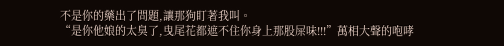不是你的藥出了問題,讓那狗盯著我叫。
“是你他娘的太臭了,曳尾花都遮不住你身上那股屎味!!!”萬相大聲的咆哮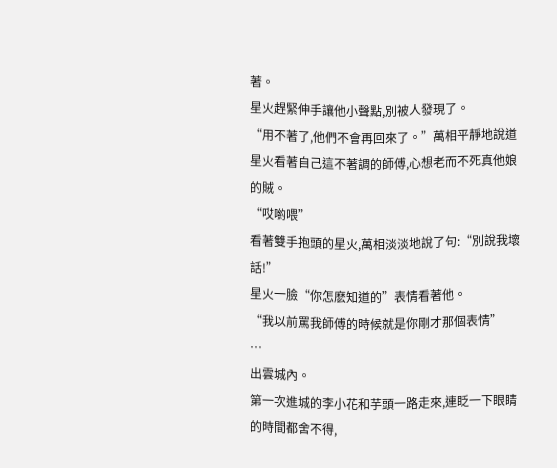著。
星火趕緊伸手讓他小聲點,別被人發現了。
“用不著了,他們不會再回來了。”萬相平靜地說道
星火看著自己這不著調的師傅,心想老而不死真他娘的賊。
“哎喲喂”
看著雙手抱頭的星火,萬相淡淡地說了句:“別說我壞話!”
星火一臉“你怎麽知道的”表情看著他。
“我以前罵我師傅的時候就是你剛才那個表情”
…
出雲城內。
第一次進城的李小花和芋頭一路走來,連眨一下眼睛的時間都舍不得,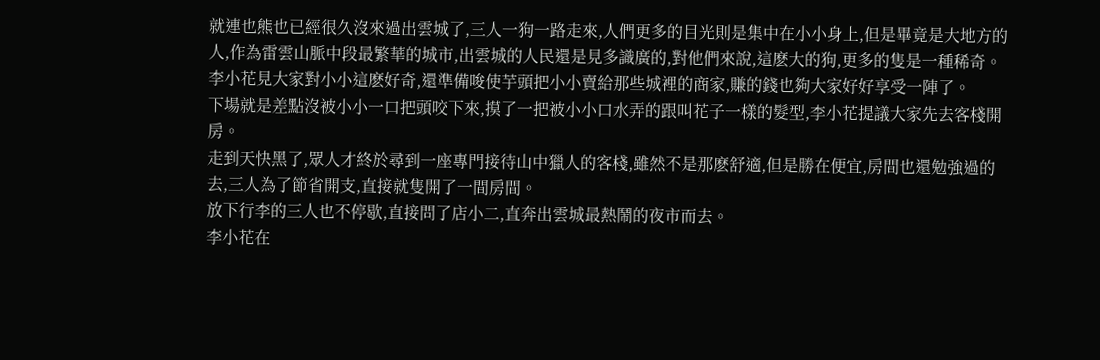就連也熊也已經很久沒來過出雲城了,三人一狗一路走來,人們更多的目光則是集中在小小身上,但是畢竟是大地方的人,作為雷雲山脈中段最繁華的城市,出雲城的人民還是見多識廣的,對他們來說,這麽大的狗,更多的隻是一種稀奇。 李小花見大家對小小這麽好奇,還準備唆使芋頭把小小賣給那些城裡的商家,賺的錢也夠大家好好享受一陣了。
下場就是差點沒被小小一口把頭咬下來,摸了一把被小小口水弄的跟叫花子一樣的髮型,李小花提議大家先去客棧開房。
走到天快黑了,眾人才終於尋到一座專門接待山中獵人的客棧,雖然不是那麽舒適,但是勝在便宜,房間也還勉強過的去,三人為了節省開支,直接就隻開了一間房間。
放下行李的三人也不停歇,直接問了店小二,直奔出雲城最熱鬧的夜市而去。
李小花在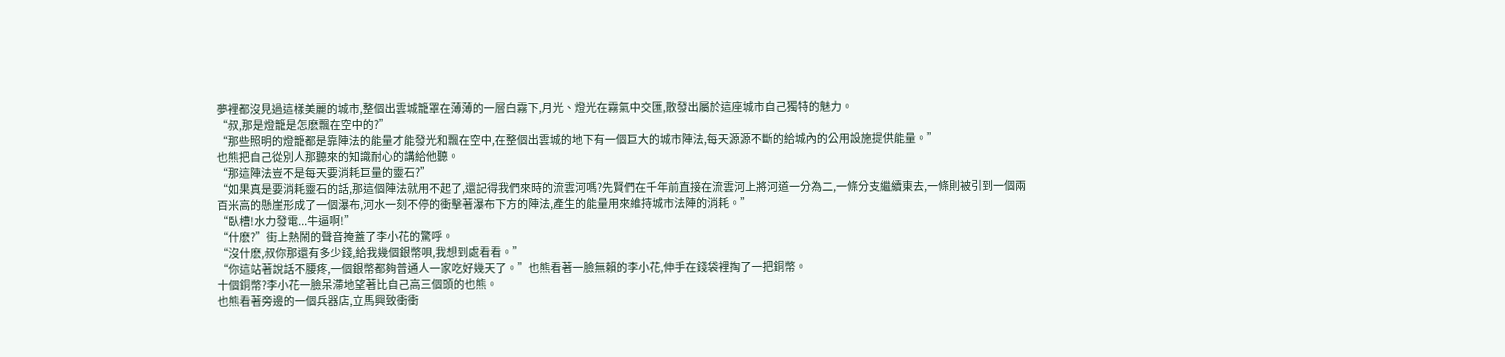夢裡都沒見過這樣美麗的城市,整個出雲城籠罩在薄薄的一層白霧下,月光、燈光在霧氣中交匯,散發出屬於這座城市自己獨特的魅力。
“叔,那是燈籠是怎麽飄在空中的?”
“那些照明的燈籠都是靠陣法的能量才能發光和飄在空中,在整個出雲城的地下有一個巨大的城市陣法,每天源源不斷的給城內的公用設施提供能量。”
也熊把自己從別人那聽來的知識耐心的講給他聽。
“那這陣法豈不是每天要消耗巨量的靈石?”
“如果真是要消耗靈石的話,那這個陣法就用不起了,還記得我們來時的流雲河嗎?先賢們在千年前直接在流雲河上將河道一分為二,一條分支繼續東去,一條則被引到一個兩百米高的懸崖形成了一個瀑布,河水一刻不停的衝擊著瀑布下方的陣法,產生的能量用來維持城市法陣的消耗。”
“臥槽!水力發電...牛逼啊!”
“什麽?”街上熱鬧的聲音掩蓋了李小花的驚呼。
“沒什麽,叔你那還有多少錢,給我幾個銀幣唄,我想到處看看。”
“你這站著說話不腰疼,一個銀幣都夠普通人一家吃好幾天了。”也熊看著一臉無賴的李小花,伸手在錢袋裡掏了一把銅幣。
十個銅幣?李小花一臉呆滯地望著比自己高三個頭的也熊。
也熊看著旁邊的一個兵器店,立馬興致衝衝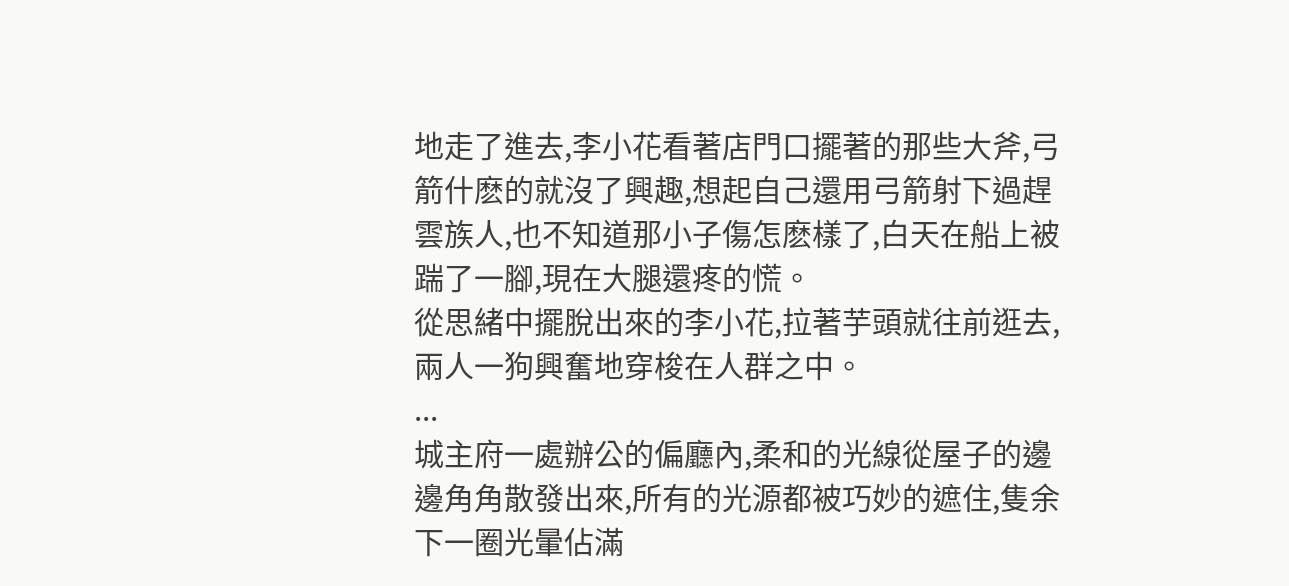地走了進去,李小花看著店門口擺著的那些大斧,弓箭什麽的就沒了興趣,想起自己還用弓箭射下過趕雲族人,也不知道那小子傷怎麽樣了,白天在船上被踹了一腳,現在大腿還疼的慌。
從思緒中擺脫出來的李小花,拉著芋頭就往前逛去,兩人一狗興奮地穿梭在人群之中。
...
城主府一處辦公的偏廳內,柔和的光線從屋子的邊邊角角散發出來,所有的光源都被巧妙的遮住,隻余下一圈光暈佔滿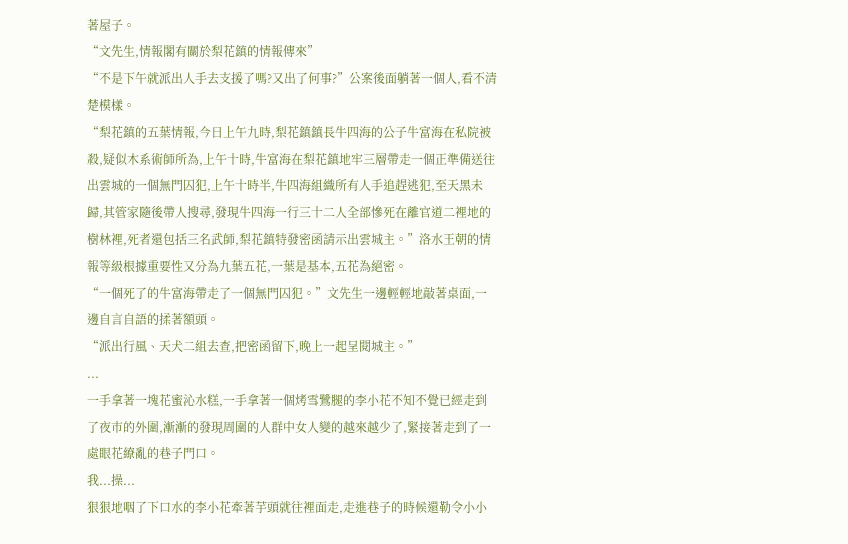著屋子。
“文先生,情報閣有關於梨花鎮的情報傳來”
“不是下午就派出人手去支援了嗎?又出了何事?”公案後面躺著一個人,看不清楚模樣。
“梨花鎮的五葉情報,今日上午九時,梨花鎮鎮長牛四海的公子牛富海在私院被殺,疑似木系術師所為,上午十時,牛富海在梨花鎮地牢三層帶走一個正準備送往出雲城的一個無門囚犯,上午十時半,牛四海組織所有人手追趕逃犯,至天黑未歸,其管家隨後帶人搜尋,發現牛四海一行三十二人全部慘死在離官道二裡地的樹林裡,死者還包括三名武師,梨花鎮特發密函請示出雲城主。”洛水王朝的情報等級根據重要性又分為九葉五花,一葉是基本,五花為絕密。
“一個死了的牛富海帶走了一個無門囚犯。”文先生一邊輕輕地敲著桌面,一邊自言自語的揉著額頭。
“派出行風、天犬二組去查,把密函留下,晚上一起呈閱城主。”
...
一手拿著一塊花蜜沁水糕,一手拿著一個烤雪鷺腿的李小花不知不覺已經走到了夜市的外圍,漸漸的發現周圍的人群中女人變的越來越少了,緊接著走到了一處眼花繚亂的巷子門口。
我...操...
狠狠地咽了下口水的李小花牽著芋頭就往裡面走,走進巷子的時候還勒令小小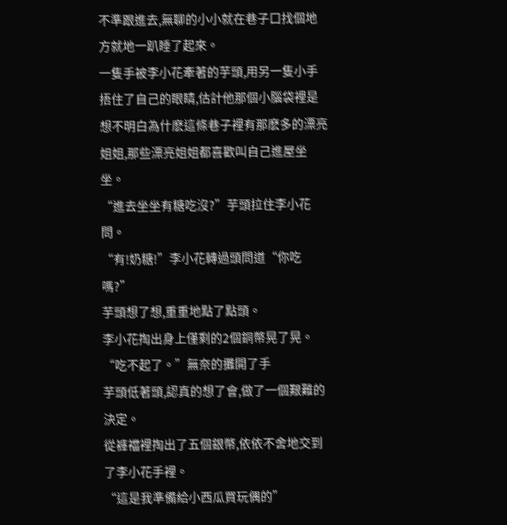不準跟進去,無聊的小小就在巷子口找個地方就地一趴睡了起來。
一隻手被李小花牽著的芋頭,用另一隻小手捂住了自己的眼睛,估計他那個小腦袋裡是想不明白為什麽這條巷子裡有那麽多的漂亮姐姐,那些漂亮姐姐都喜歡叫自己進屋坐坐。
“進去坐坐有糖吃沒?”芋頭拉住李小花問。
“有!奶糖!”李小花轉過頭問道“你吃嗎?”
芋頭想了想,重重地點了點頭。
李小花掏出身上僅剩的2個銅幣晃了晃。
“吃不起了。”無奈的攤開了手
芋頭低著頭,認真的想了會,做了一個艱難的決定。
從褲襠裡掏出了五個銀幣,依依不舍地交到了李小花手裡。
“這是我準備給小西瓜買玩偶的”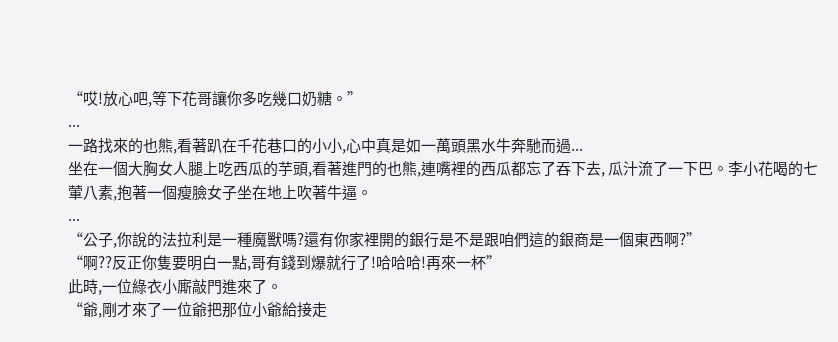“哎!放心吧,等下花哥讓你多吃幾口奶糖。”
...
一路找來的也熊,看著趴在千花巷口的小小,心中真是如一萬頭黑水牛奔馳而過...
坐在一個大胸女人腿上吃西瓜的芋頭,看著進門的也熊,連嘴裡的西瓜都忘了吞下去, 瓜汁流了一下巴。李小花喝的七葷八素,抱著一個瘦臉女子坐在地上吹著牛逼。
...
“公子,你說的法拉利是一種魔獸嗎?還有你家裡開的銀行是不是跟咱們這的銀商是一個東西啊?”
“啊??反正你隻要明白一點,哥有錢到爆就行了!哈哈哈!再來一杯”
此時,一位綠衣小廝敲門進來了。
“爺,剛才來了一位爺把那位小爺給接走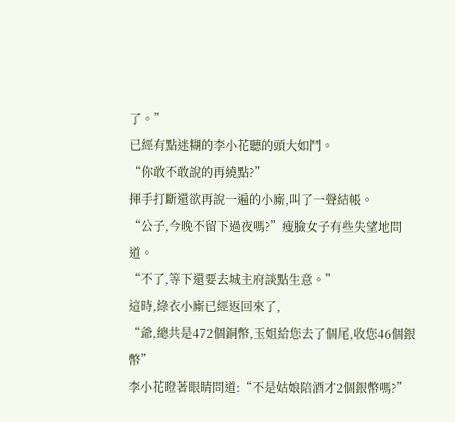了。”
已經有點迷糊的李小花聽的頭大如鬥。
“你敢不敢說的再繞點?”
揮手打斷還欲再說一遍的小廝,叫了一聲結帳。
“公子,今晚不留下過夜嗎?”瘦臉女子有些失望地問道。
“不了,等下還要去城主府談點生意。”
這時,綠衣小廝已經返回來了,
“爺,總共是472個銅幣,玉姐給您去了個尾,收您46個銀幣”
李小花瞪著眼睛問道:“不是姑娘陪酒才2個銀幣嗎?”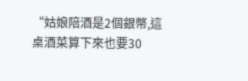“姑娘陪酒是2個銀幣,這桌酒菜算下來也要30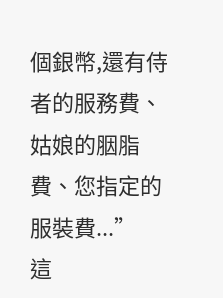個銀幣,還有侍者的服務費、姑娘的胭脂費、您指定的服裝費...”
這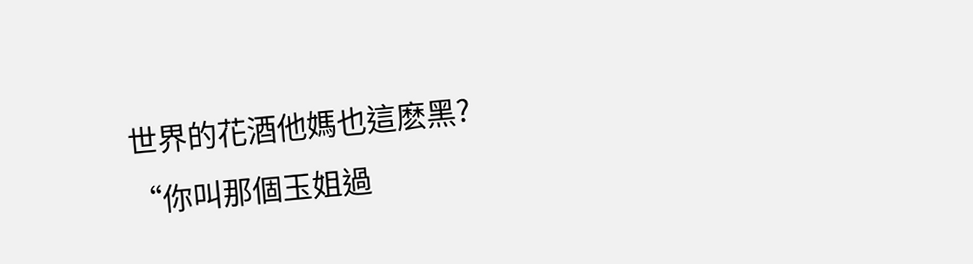世界的花酒他媽也這麽黑?
“你叫那個玉姐過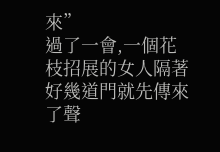來”
過了一會,一個花枝招展的女人隔著好幾道門就先傳來了聲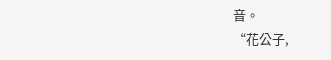音。
“花公子,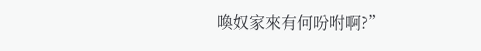喚奴家來有何吩咐啊?”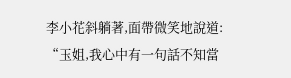李小花斜躺著,面帶微笑地說道:
“玉姐,我心中有一句話不知當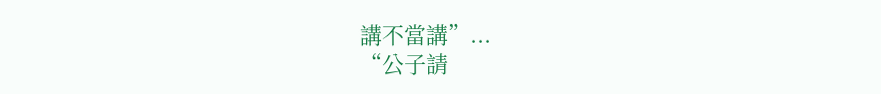講不當講”...
“公子請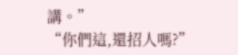講。”
“你們這,還招人嗎?”